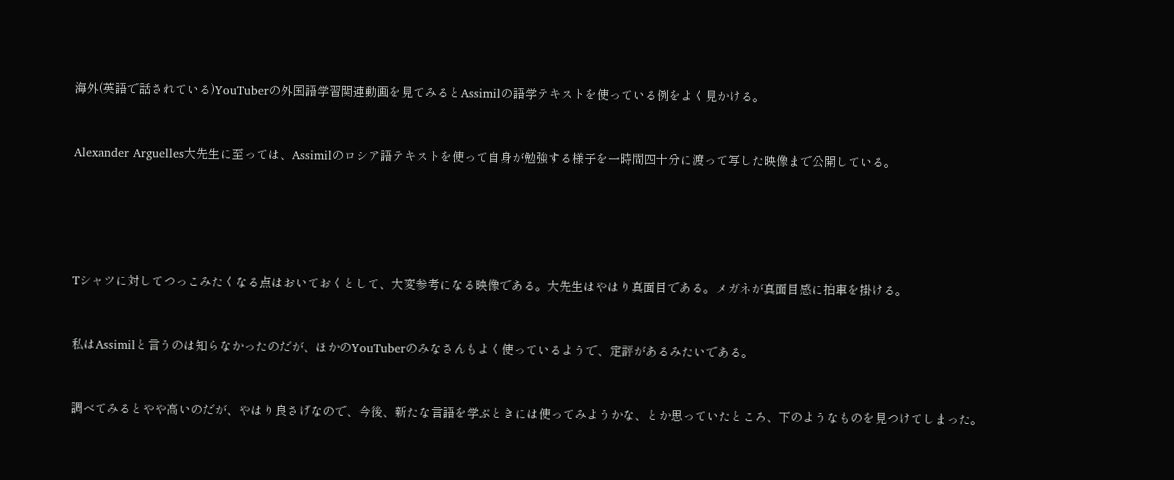海外(英語で話されている)YouTuberの外国語学習関連動画を見てみるとAssimilの語学テキストを使っている例をよく見かける。



Alexander Arguelles大先生に至っては、Assimilのロシア語テキストを使って自身が勉強する様子を一時間四十分に渡って写した映像まで公開している。







Tシャツに対してつっこみたくなる点はおいておくとして、大変参考になる映像である。大先生はやはり真面目である。メガネが真面目感に拍車を掛ける。



私はAssimilと言うのは知らなかったのだが、ほかのYouTuberのみなさんもよく使っているようで、定評があるみたいである。



調べてみるとやや高いのだが、やはり良さげなので、今後、新たな言語を学ぶときには使ってみようかな、とか思っていたところ、下のようなものを見つけてしまった。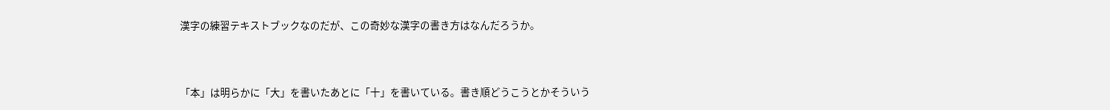漢字の練習テキストブックなのだが、この奇妙な漢字の書き方はなんだろうか。



「本」は明らかに「大」を書いたあとに「十」を書いている。書き順どうこうとかそういう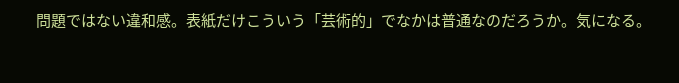問題ではない違和感。表紙だけこういう「芸術的」でなかは普通なのだろうか。気になる。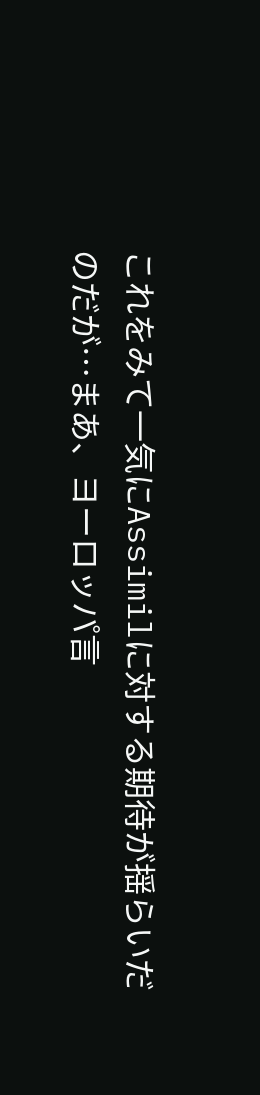これをみて一気にAssimilに対する期待が揺らいだのだが…まあ、ヨーロッパ言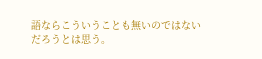語ならこういうことも無いのではないだろうとは思う。